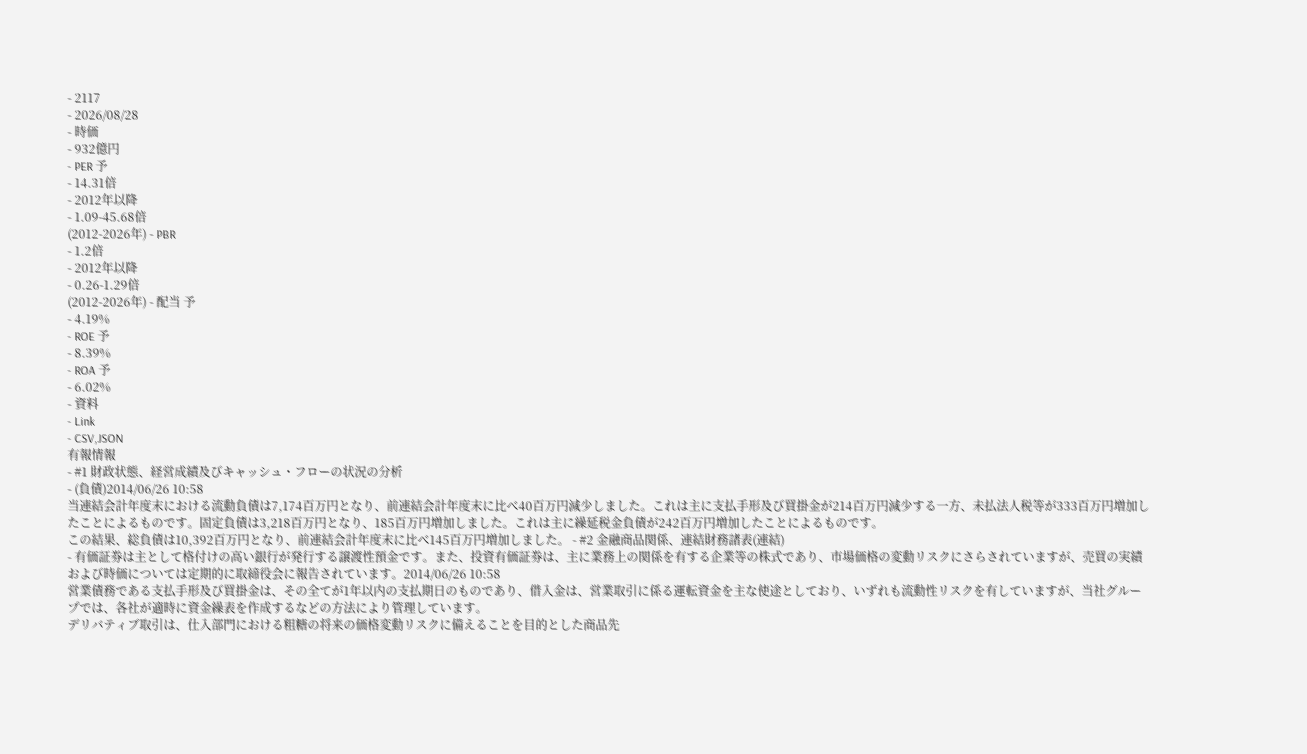- 2117
- 2026/08/28
- 時価
- 932億円
- PER 予
- 14.31倍
- 2012年以降
- 1.09-45.68倍
(2012-2026年) - PBR
- 1.2倍
- 2012年以降
- 0.26-1.29倍
(2012-2026年) - 配当 予
- 4.19%
- ROE 予
- 8.39%
- ROA 予
- 6.02%
- 資料
- Link
- CSV,JSON
有報情報
- #1 財政状態、経営成績及びキャッシュ・フローの状況の分析
- (負債)2014/06/26 10:58
当連結会計年度末における流動負債は7,174百万円となり、前連結会計年度末に比べ40百万円減少しました。これは主に支払手形及び買掛金が214百万円減少する一方、未払法人税等が333百万円増加したことによるものです。固定負債は3,218百万円となり、185百万円増加しました。これは主に繰延税金負債が242百万円増加したことによるものです。
この結果、総負債は10,392百万円となり、前連結会計年度末に比べ145百万円増加しました。 - #2 金融商品関係、連結財務諸表(連結)
- 有価証券は主として格付けの高い銀行が発行する譲渡性預金です。また、投資有価証券は、主に業務上の関係を有する企業等の株式であり、市場価格の変動リスクにさらされていますが、売買の実績および時価については定期的に取締役会に報告されています。2014/06/26 10:58
営業債務である支払手形及び買掛金は、その全てが1年以内の支払期日のものであり、借入金は、営業取引に係る運転資金を主な使途としており、いずれも流動性リスクを有していますが、当社グループでは、各社が適時に資金繰表を作成するなどの方法により管理しています。
デリバティブ取引は、仕入部門における粗糖の将来の価格変動リスクに備えることを目的とした商品先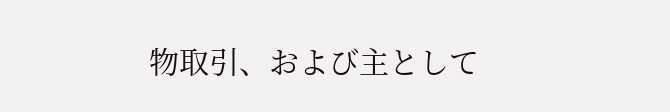物取引、および主として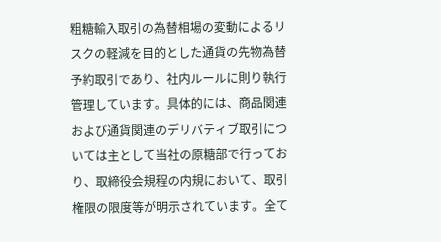粗糖輸入取引の為替相場の変動によるリスクの軽減を目的とした通貨の先物為替予約取引であり、社内ルールに則り執行管理しています。具体的には、商品関連および通貨関連のデリバティブ取引については主として当社の原糖部で行っており、取締役会規程の内規において、取引権限の限度等が明示されています。全て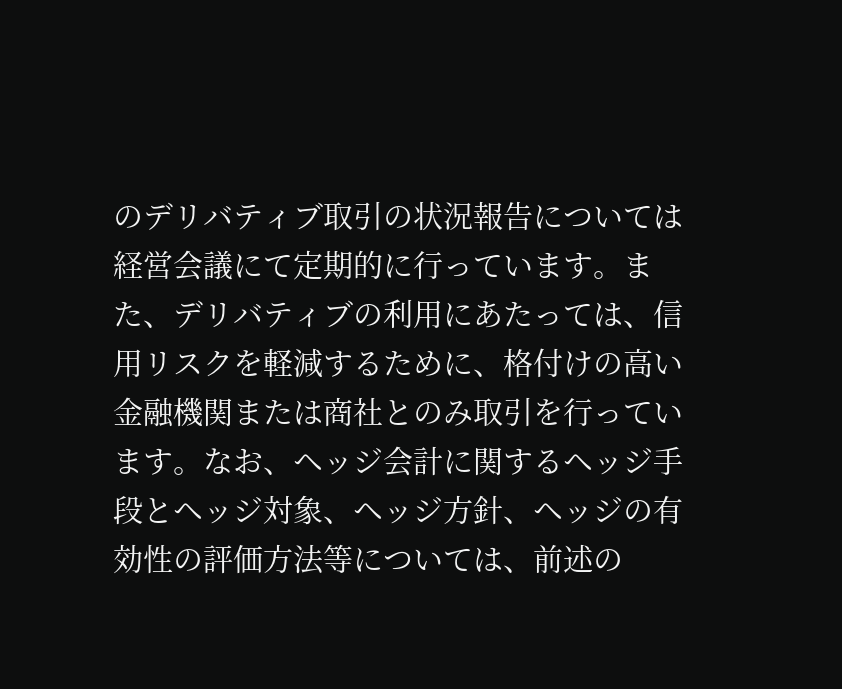のデリバティブ取引の状況報告については経営会議にて定期的に行っています。また、デリバティブの利用にあたっては、信用リスクを軽減するために、格付けの高い金融機関または商社とのみ取引を行っています。なお、ヘッジ会計に関するヘッジ手段とヘッジ対象、ヘッジ方針、ヘッジの有効性の評価方法等については、前述の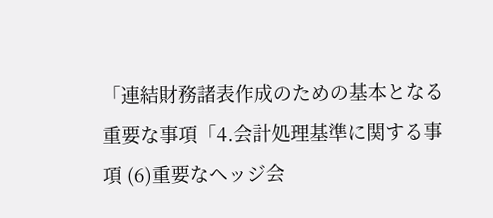「連結財務諸表作成のための基本となる重要な事項「4.会計処理基準に関する事項 (6)重要なヘッジ会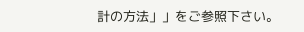計の方法」」をご参照下さい。